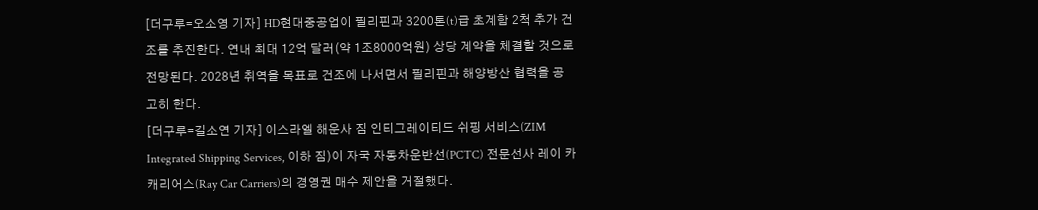[더구루=오소영 기자] HD현대중공업이 필리핀과 3200톤(t)급 초계함 2척 추가 건조를 추진한다. 연내 최대 12억 달러(약 1조8000억원) 상당 계약을 체결할 것으로 전망된다. 2028년 취역을 목표로 건조에 나서면서 필리핀과 해양방산 협력을 공고히 한다.
[더구루=길소연 기자] 이스라엘 해운사 짐 인티그레이티드 쉬핑 서비스(ZIM Integrated Shipping Services, 이하 짐)이 자국 자동차운반선(PCTC) 전문선사 레이 카 캐리어스(Ray Car Carriers)의 경영권 매수 제안을 거절했다.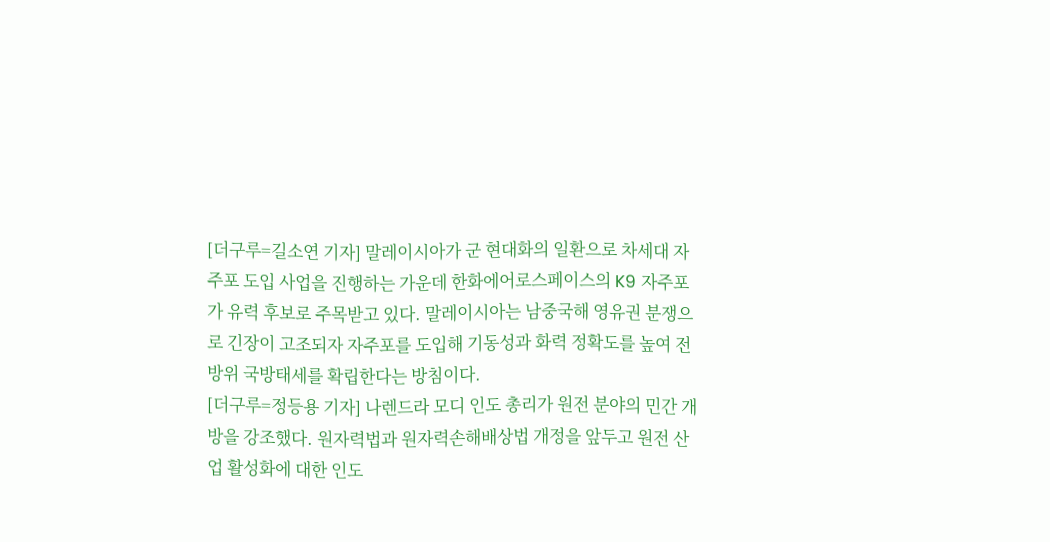[더구루=길소연 기자] 말레이시아가 군 현대화의 일환으로 차세대 자주포 도입 사업을 진행하는 가운데 한화에어로스페이스의 K9 자주포가 유력 후보로 주목받고 있다. 말레이시아는 남중국해 영유권 분쟁으로 긴장이 고조되자 자주포를 도입해 기동성과 화력 정확도를 높여 전방위 국방태세를 확립한다는 방침이다.
[더구루=정등용 기자] 나렌드라 모디 인도 총리가 원전 분야의 민간 개방을 강조했다. 원자력법과 원자력손해배상법 개정을 앞두고 원전 산업 활성화에 대한 인도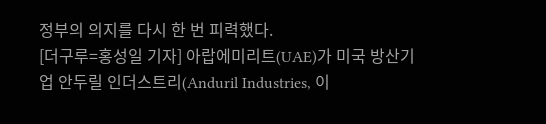정부의 의지를 다시 한 번 피력했다.
[더구루=홍성일 기자] 아랍에미리트(UAE)가 미국 방산기업 안두릴 인더스트리(Anduril Industries, 이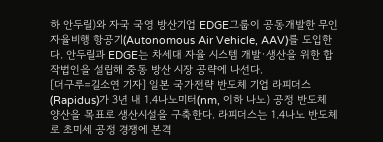하 안두릴)와 자국 국영 방산기업 EDGE그룹이 공동개발한 무인 자율비행 항공기(Autonomous Air Vehicle, AAV)를 도입한다. 안두릴과 EDGE는 차세대 자율 시스템 개발·생산을 위한 합작법인을 설립해 중동 방산 시장 공략에 나선다.
[더구루=길소연 기자] 일본 국가전략 반도체 기업 라피더스(Rapidus)가 3년 내 1.4나노미터(nm, 이하 나노) 공정 반도체 양산을 목표로 생산시설을 구축한다. 라피더스는 1.4나노 반도체로 초미세 공정 경쟁에 본격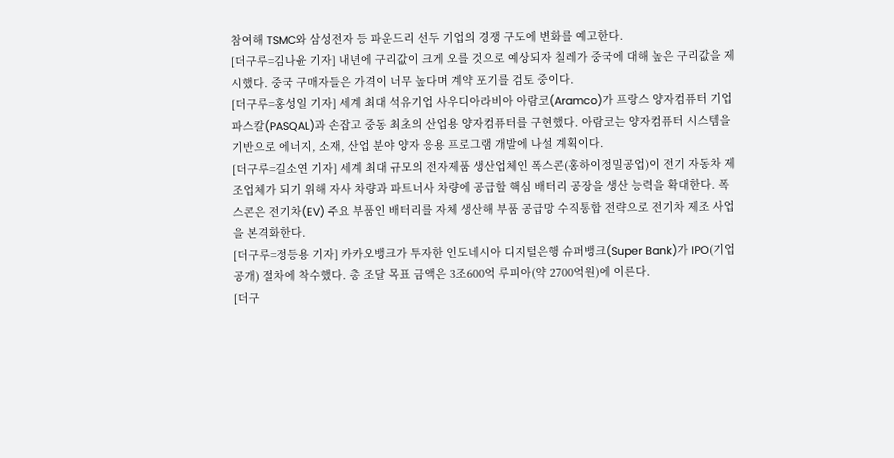참여해 TSMC와 삼성전자 등 파운드리 선두 기업의 경쟁 구도에 변화를 예고한다.
[더구루=김나윤 기자] 내년에 구리값이 크게 오를 것으로 예상되자 칠레가 중국에 대해 높은 구리값을 제시했다. 중국 구매자들은 가격이 너무 높다며 계약 포기를 검토 중이다.
[더구루=홍성일 기자] 세계 최대 석유기업 사우디아라비아 아람코(Aramco)가 프랑스 양자컴퓨터 기업 파스칼(PASQAL)과 손잡고 중동 최초의 산업용 양자컴퓨터를 구현했다. 아람코는 양자컴퓨터 시스템을 기반으로 에너지, 소재, 산업 분야 양자 응용 프로그램 개발에 나설 계획이다.
[더구루=길소연 기자] 세계 최대 규모의 전자제품 생산업체인 폭스콘(홍하이정밀공업)이 전기 자동차 제조업체가 되기 위해 자사 차량과 파트너사 차량에 공급할 핵심 배터리 공장을 생산 능력을 확대한다. 폭스콘은 전기차(EV) 주요 부품인 배터리를 자체 생산해 부품 공급망 수직통합 전략으로 전기차 제조 사업을 본격화한다.
[더구루=정등용 기자] 카카오뱅크가 투자한 인도네시아 디지털은행 슈퍼뱅크(Super Bank)가 IPO(기업공개) 절차에 착수했다. 총 조달 목표 금액은 3조600억 루피아(약 2700억원)에 이른다.
[더구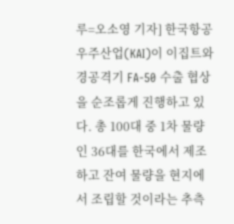루=오소영 기자] 한국항공우주산업(KAI)이 이집트와 경공격기 FA-50 수출 협상을 순조롭게 진행하고 있다. 총 100대 중 1차 물량인 36대를 한국에서 제조하고 잔여 물량을 현지에서 조립할 것이라는 추측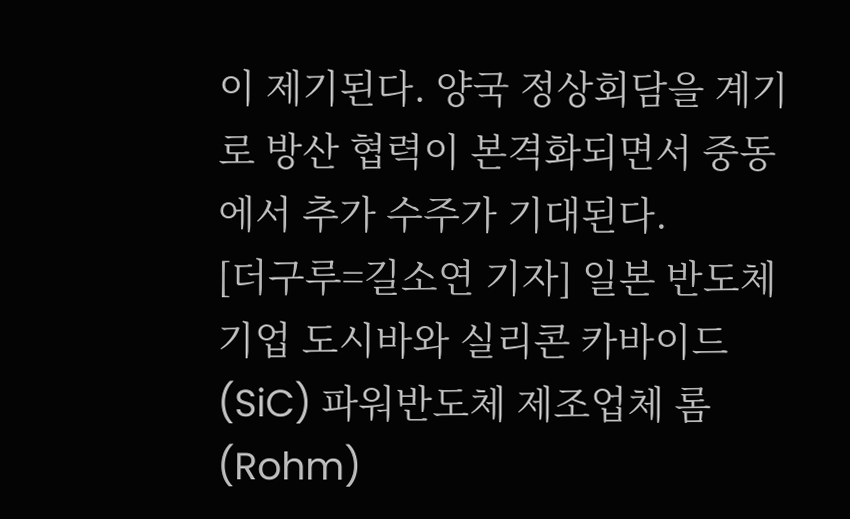이 제기된다. 양국 정상회담을 계기로 방산 협력이 본격화되면서 중동에서 추가 수주가 기대된다.
[더구루=길소연 기자] 일본 반도체 기업 도시바와 실리콘 카바이드(SiC) 파워반도체 제조업체 롬(Rohm)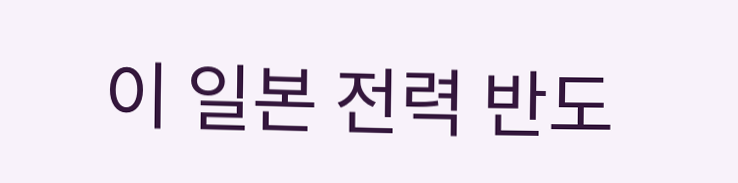이 일본 전력 반도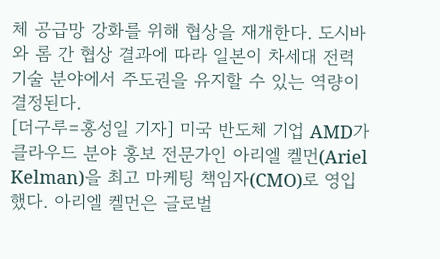체 공급망 강화를 위해 협상을 재개한다. 도시바와 롬 간 협상 결과에 따라 일본이 차세대 전력 기술 분야에서 주도권을 유지할 수 있는 역량이 결정된다.
[더구루=홍성일 기자] 미국 반도체 기업 AMD가 클라우드 분야 홍보 전문가인 아리엘 켈먼(Ariel Kelman)을 최고 마케팅 책임자(CMO)로 영입했다. 아리엘 켈먼은 글로벌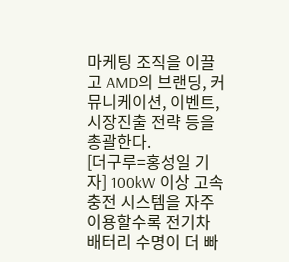마케팅 조직을 이끌고 AMD의 브랜딩, 커뮤니케이션, 이벤트, 시장진출 전략 등을 총괄한다.
[더구루=홍성일 기자] 100kW 이상 고속 충전 시스템을 자주 이용할수록 전기차 배터리 수명이 더 빠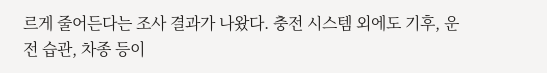르게 줄어든다는 조사 결과가 나왔다. 충전 시스템 외에도 기후, 운전 습관, 차종 등이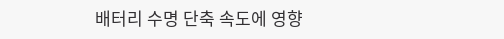배터리 수명 단축 속도에 영향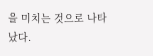을 미치는 것으로 나타났다.